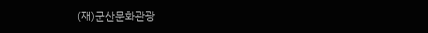(재)군산문화관광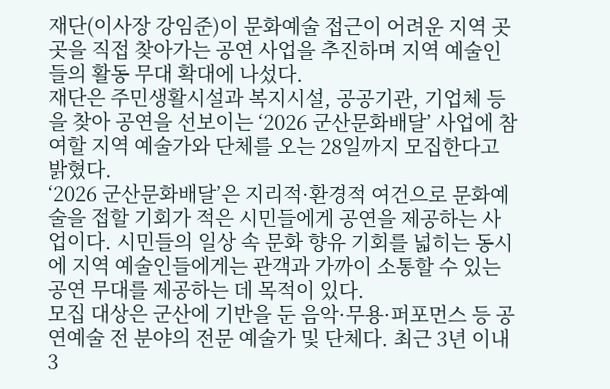재단(이사장 강임준)이 문화예술 접근이 어려운 지역 곳곳을 직접 찾아가는 공연 사업을 추진하며 지역 예술인들의 활동 무대 확대에 나섰다.
재단은 주민생활시설과 복지시설, 공공기관, 기업체 등을 찾아 공연을 선보이는 ‘2026 군산문화배달’ 사업에 참여할 지역 예술가와 단체를 오는 28일까지 모집한다고 밝혔다.
‘2026 군산문화배달’은 지리적·환경적 여건으로 문화예술을 접할 기회가 적은 시민들에게 공연을 제공하는 사업이다. 시민들의 일상 속 문화 향유 기회를 넓히는 동시에 지역 예술인들에게는 관객과 가까이 소통할 수 있는 공연 무대를 제공하는 데 목적이 있다.
모집 대상은 군산에 기반을 둔 음악·무용·퍼포먼스 등 공연예술 전 분야의 전문 예술가 및 단체다. 최근 3년 이내 3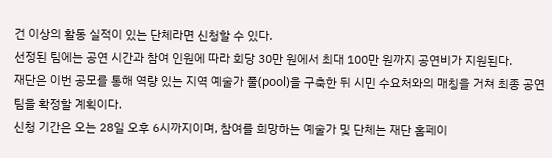건 이상의 활동 실적이 있는 단체라면 신청할 수 있다.
선정된 팀에는 공연 시간과 참여 인원에 따라 회당 30만 원에서 최대 100만 원까지 공연비가 지원된다.
재단은 이번 공모를 통해 역량 있는 지역 예술가 풀(pool)을 구축한 뒤 시민 수요처와의 매칭을 거쳐 최종 공연팀을 확정할 계획이다.
신청 기간은 오는 28일 오후 6시까지이며, 참여를 희망하는 예술가 및 단체는 재단 홈페이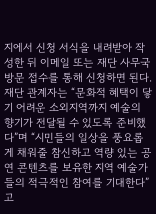지에서 신청 서식을 내려받아 작성한 뒤 이메일 또는 재단 사무국 방문 접수를 통해 신청하면 된다.
재단 관계자는 “문화적 혜택이 닿기 어려운 소외지역까지 예술의 향기가 전달될 수 있도록 준비했다”며 “시민들의 일상을 풍요롭게 채워줄 참신하고 역량 있는 공연 콘텐츠를 보유한 지역 예술가들의 적극적인 참여를 기대한다”고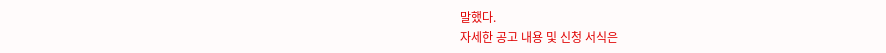말했다.
자세한 공고 내용 및 신청 서식은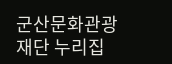군산문화관광재단 누리집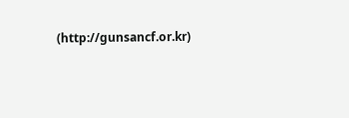(http://gunsancf.or.kr)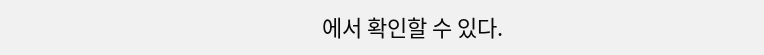에서 확인할 수 있다.